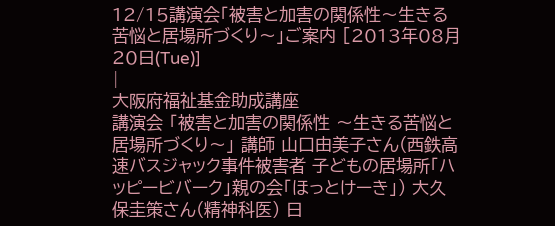12/15講演会「被害と加害の関係性〜生きる苦悩と居場所づくり〜」ご案内 [2013年08月20日(Tue)]
|
大阪府福祉基金助成講座
講演会 「被害と加害の関係性 〜生きる苦悩と居場所づくり〜」 講師 山口由美子さん(西鉄高速バスジャック事件被害者 子どもの居場所「ハッピービバーク」親の会「ほっとけーき」) 大久保圭策さん(精神科医) 日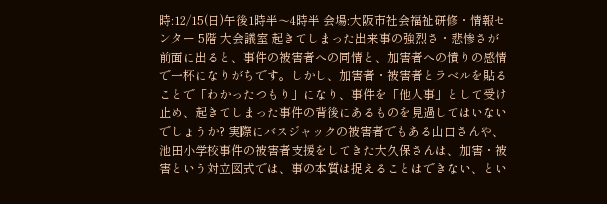時:12/15(日)午後1時半〜4時半 会場:大阪市社会福祉研修・情報センター 5階 大会議室 起きてしまった出来事の強烈さ・悲惨さが前面に出ると、事件の被害者への同情と、加害者への憤りの感情で一杯になりがちです。しかし、加害者・被害者とラベルを貼ることで「わかったつもり」になり、事件を「他人事」として受け止め、起きてしまった事件の背後にあるものを見過してはいないでしょうか? 実際にバスジャックの被害者でもある山口さんや、池田小学校事件の被害者支援をしてきた大久保さんは、加害・被害という対立図式では、事の本質は捉えることはできない、とい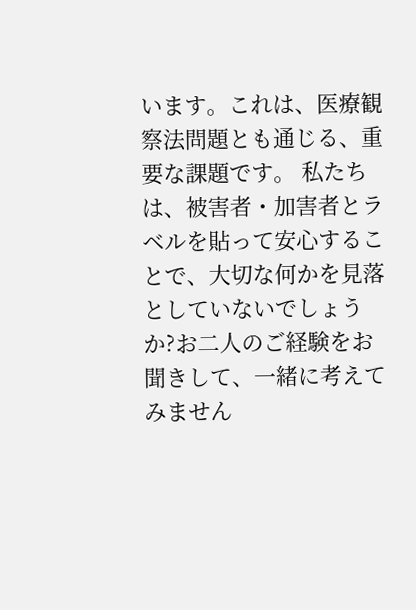います。これは、医療観察法問題とも通じる、重要な課題です。 私たちは、被害者・加害者とラベルを貼って安心することで、大切な何かを見落としていないでしょうか?お二人のご経験をお聞きして、一緒に考えてみません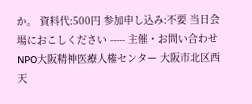か。 資料代:500円 参加申し込み:不要 当日会場におこしください ----- 主催・お問い合わせ NPO大阪精神医療人権センター 大阪市北区西天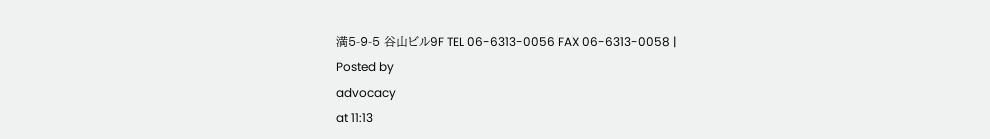満5-9-5 谷山ビル9F TEL 06-6313-0056 FAX 06-6313-0058 |
Posted by
advocacy
at 11:13